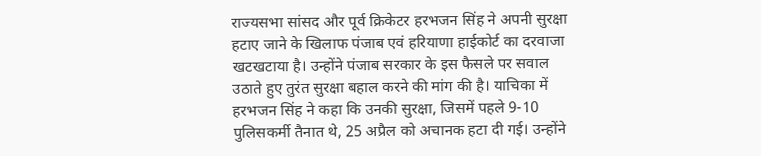राज्यसभा सांसद और पूर्व क्रिकेटर हरभजन सिंह ने अपनी सुरक्षा हटाए जाने के खिलाफ पंजाब एवं हरियाणा हाईकोर्ट का दरवाजा खटखटाया है। उन्होंने पंजाब सरकार के इस फैसले पर सवाल उठाते हुए तुरंत सुरक्षा बहाल करने की मांग की है। याचिका में हरभजन सिंह ने कहा कि उनकी सुरक्षा, जिसमें पहले 9-10 पुलिसकर्मी तैनात थे, 25 अप्रैल को अचानक हटा दी गई। उन्होंने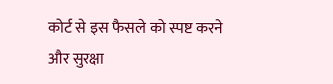कोर्ट से इस फैसले को स्पष्ट करने और सुरक्षा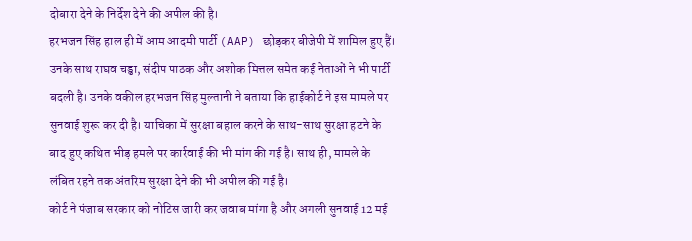दोबारा देने के निर्देश देने की अपील की है।
हरभजन सिंह हाल ही में आम आदमी पार्टी (AAP) छोड़कर बीजेपी में शामिल हुए हैं। उनके साथ राघव चड्ढा, संदीप पाठक और अशोक मित्तल समेत कई नेताओं ने भी पार्टी बदली है। उनके वकील हरभजन सिंह मुल्तानी ने बताया कि हाईकोर्ट ने इस मामले पर सुनवाई शुरू कर दी है। याचिका में सुरक्षा बहाल करने के साथ-साथ सुरक्षा हटने के बाद हुए कथित भीड़ हमले पर कार्रवाई की भी मांग की गई है। साथ ही, मामले के लंबित रहने तक अंतरिम सुरक्षा देने की भी अपील की गई है।
कोर्ट ने पंजाब सरकार को नोटिस जारी कर जवाब मांगा है और अगली सुनवाई 12 मई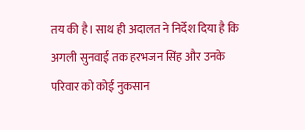तय की है। साथ ही अदालत ने निर्देश दिया है कि अगली सुनवाई तक हरभजन सिंह और उनके परिवार को कोई नुकसान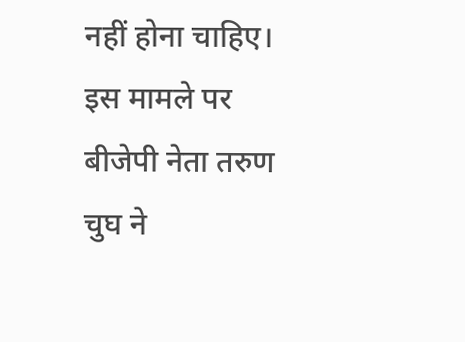नहीं होना चाहिए। इस मामले पर बीजेपी नेता तरुण चुघ ने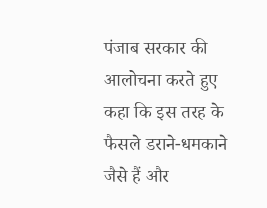पंजाब सरकार की आलोचना करते हुए कहा कि इस तरह के फैसले डराने-धमकाने जैसे हैं और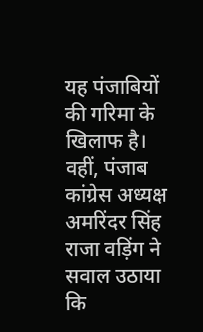यह पंजाबियों की गरिमा के खिलाफ है। वहीं, पंजाब कांग्रेस अध्यक्ष अमरिंदर सिंह राजा वड़िंग ने सवाल उठाया कि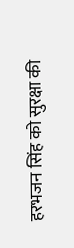हरभजन सिंह को सुरक्षा की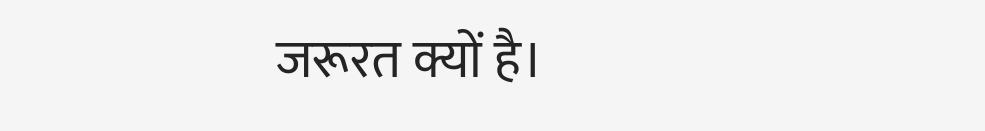जरूरत क्यों है।